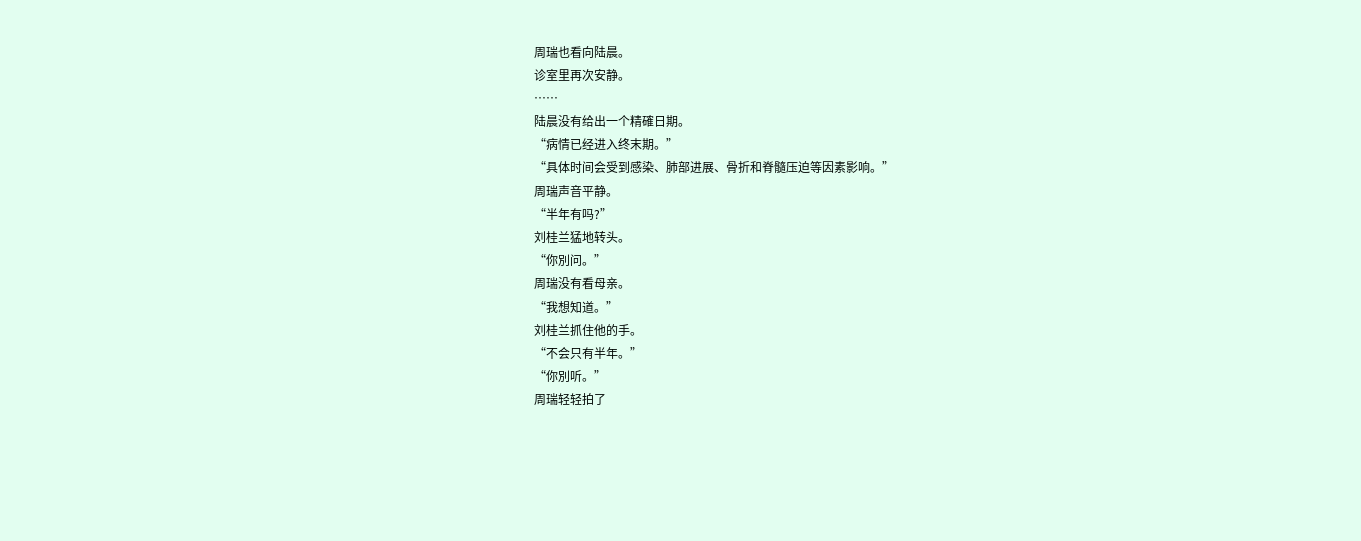周瑞也看向陆晨。
诊室里再次安静。
……
陆晨没有给出一个精確日期。
“病情已经进入终末期。”
“具体时间会受到感染、肺部进展、骨折和脊髓压迫等因素影响。”
周瑞声音平静。
“半年有吗?”
刘桂兰猛地转头。
“你別问。”
周瑞没有看母亲。
“我想知道。”
刘桂兰抓住他的手。
“不会只有半年。”
“你別听。”
周瑞轻轻拍了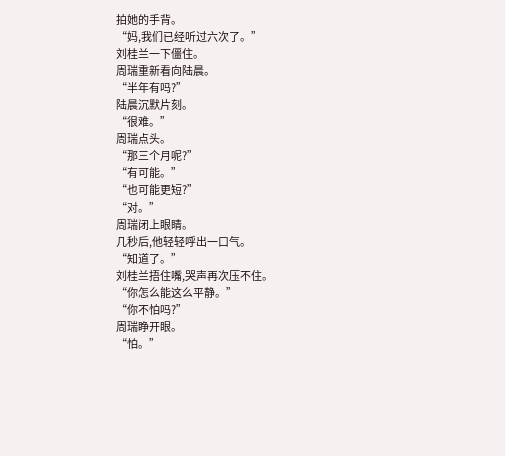拍她的手背。
“妈,我们已经听过六次了。”
刘桂兰一下僵住。
周瑞重新看向陆晨。
“半年有吗?”
陆晨沉默片刻。
“很难。”
周瑞点头。
“那三个月呢?”
“有可能。”
“也可能更短?”
“对。”
周瑞闭上眼睛。
几秒后,他轻轻呼出一口气。
“知道了。”
刘桂兰捂住嘴,哭声再次压不住。
“你怎么能这么平静。”
“你不怕吗?”
周瑞睁开眼。
“怕。”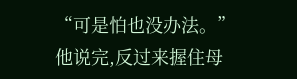“可是怕也没办法。”
他说完,反过来握住母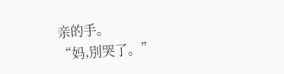亲的手。
“妈,別哭了。”